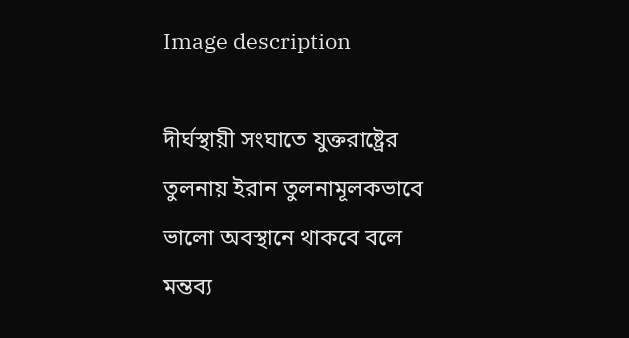Image description

দীর্ঘস্থায়ী সংঘাতে যুক্তরাষ্ট্রের তুলনায় ইরান তুলনামূলকভাবে ভালো অবস্থানে থাকবে বলে মন্তব্য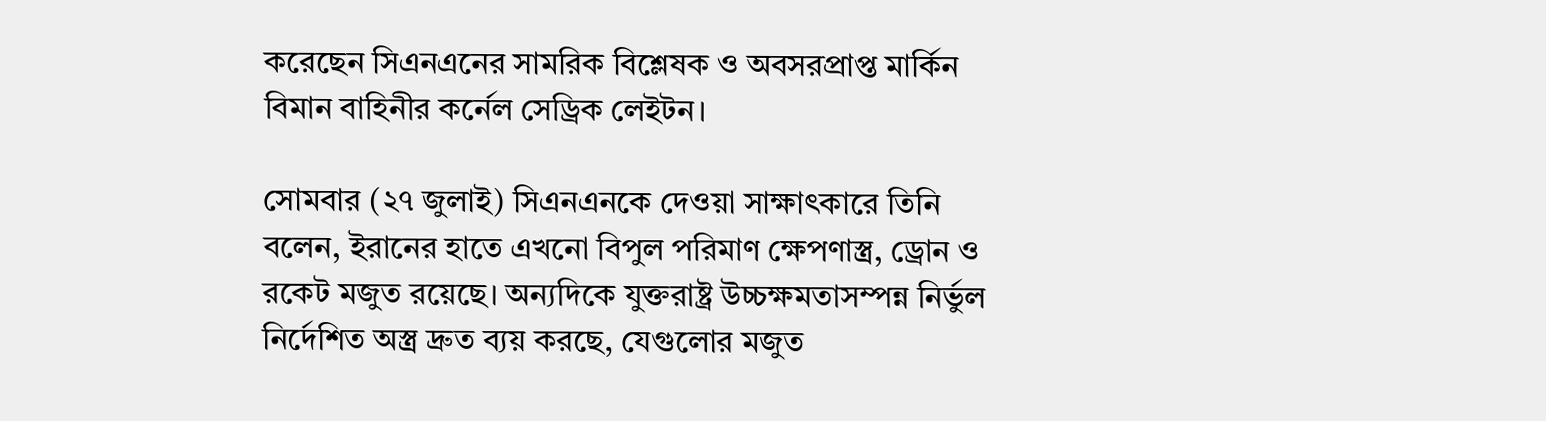করেছেন সিএনএনের সামরিক বিশ্লেষক ও অবসরপ্রাপ্ত মার্কিন বিমান বাহিনীর কর্নেল সেড্রিক লেইটন।

সোমবার (২৭ জুলাই) সিএনএনকে দেওয়া সাক্ষাৎকারে তিনি বলেন, ইরানের হাতে এখনো বিপুল পরিমাণ ক্ষেপণাস্ত্র, ড্রোন ও রকেট মজুত রয়েছে। অন্যদিকে যুক্তরাষ্ট্র উচ্চক্ষমতাসম্পন্ন নির্ভুল নির্দেশিত অস্ত্র দ্রুত ব্যয় করছে, যেগুলোর মজুত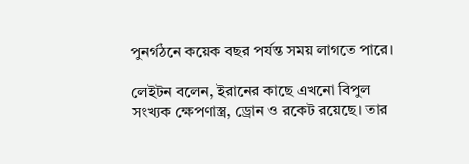পুনর্গঠনে কয়েক বছর পর্যন্ত সময় লাগতে পারে।

লেইটন বলেন, ইরানের কাছে এখনো বিপুল সংখ্যক ক্ষেপণাস্ত্র, ড্রোন ও রকেট রয়েছে। তার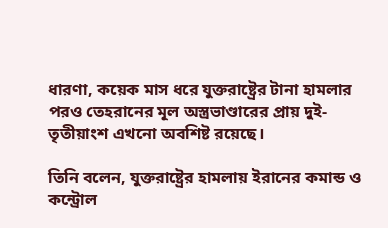ধারণা, কয়েক মাস ধরে যুক্তরাষ্ট্রের টানা হামলার পরও তেহরানের মূল অস্ত্রভাণ্ডারের প্রায় দুই-তৃতীয়াংশ এখনো অবশিষ্ট রয়েছে।

তিনি বলেন, যুক্তরাষ্ট্রের হামলায় ইরানের কমান্ড ও কন্ট্রোল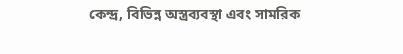কেন্দ্র, বিভিন্ন অস্ত্রব্যবস্থা এবং সামরিক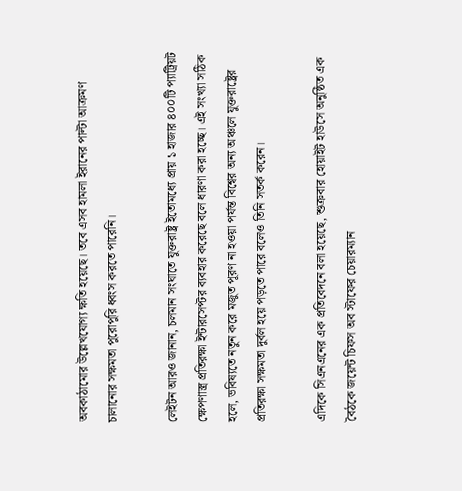অবকাঠামোর উল্লেখযোগ্য ক্ষতি হয়েছে। তবে এসব হামলা ইরানের পাল্টা আক্রমণ চালানোর সক্ষমতা পুরোপুরি ধ্বংস করতে পারেনি।

লেইটন আরও জানান, চলমান সংঘাতে যুক্তরাষ্ট্র ইতোমধ্যে প্রায় ১ হাজার ৪০০টি প্যাট্রিয়ট ক্ষেপণাস্ত্র প্রতিরক্ষা ইন্টারসেপ্টর ব্যবহার করেছে বলে ধারণা করা হচ্ছে। এই সংখ্যা সঠিক হলে, ভবিষ্যতে নতুন করে মজুত পূরণ না হওয়া পর্যন্ত বিশ্বের অন্য অঞ্চলে যুক্তরাষ্ট্রের প্রতিরক্ষা সক্ষমতা দুর্বল হয়ে পড়তে পারে বলেও তিনি সতর্ক করেন।

এদিকে সিএনএনের এক প্রতিবেদনে বলা হয়েছে, শুক্রবার হোয়াইট হাউসে অনুষ্ঠিত এক বৈঠকে জয়েন্ট চিফস অব স্টাফের চেয়ারম্যান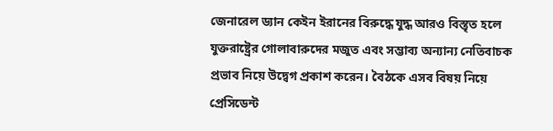জেনারেল ড্যান কেইন ইরানের বিরুদ্ধে যুদ্ধ আরও বিস্তৃত হলে যুক্তরাষ্ট্রের গোলাবারুদের মজুত এবং সম্ভাব্য অন্যান্য নেতিবাচক প্রভাব নিয়ে উদ্বেগ প্রকাশ করেন। বৈঠকে এসব বিষয় নিয়ে প্রেসিডেন্ট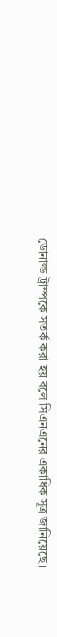ডোনাল্ড ট্রাম্পকে সতর্ক করা হয় বলে সিএনএনের একাধিক সূত্র জানিয়েছে।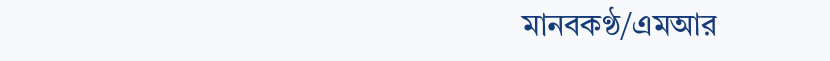মানবকণ্ঠ/এমআর